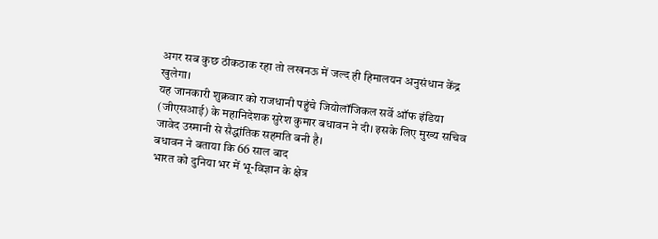अगर सब कुछ ठीकठाक रहा तो लखनऊ में जल्द ही हिमालयन अनुसंधान केंद्र
खुलेगा।
यह जानकारी शुक्रवार को राजधानी पहुंचे जियोलॉजिकल सर्वे ऑफ इंडिया
(जीएसआई) के महानिदेशक सुरेश कुमार बधावन ने दी। इसके लिए मुख्य सचिव
जावेद उस्मानी से सैद्धांतिक सहमति बनी है।
बधावन ने बताया कि 66 साल बाद
भारत को दुनिया भर में भू-विज्ञान के क्षेत्र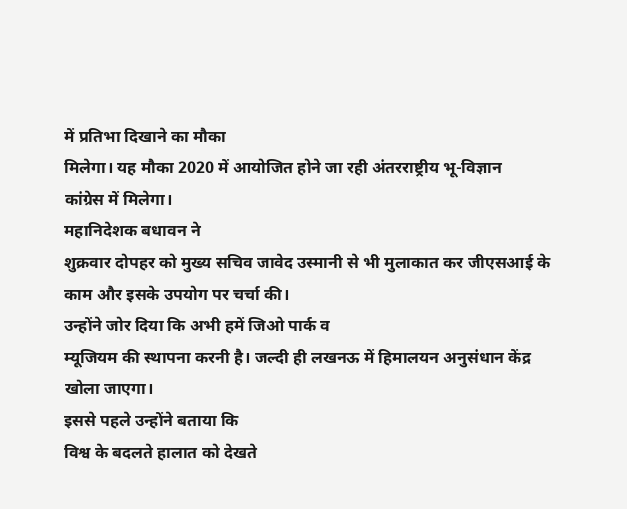में प्रतिभा दिखाने का मौका
मिलेगा। यह मौका 2020 में आयोजित होने जा रही अंतरराष्ट्रीय भू-विज्ञान
कांग्रेस में मिलेगा।
महानिदेशक बधावन ने
शुक्रवार दोपहर को मुख्य सचिव जावेद उस्मानी से भी मुलाकात कर जीएसआई के
काम और इसके उपयोग पर चर्चा की।
उन्होंने जोर दिया कि अभी हमें जिओ पार्क व
म्यूजियम की स्थापना करनी है। जल्दी ही लखनऊ में हिमालयन अनुसंधान केंद्र
खोला जाएगा।
इससे पहले उन्होंने बताया कि
विश्व के बदलते हालात को देखते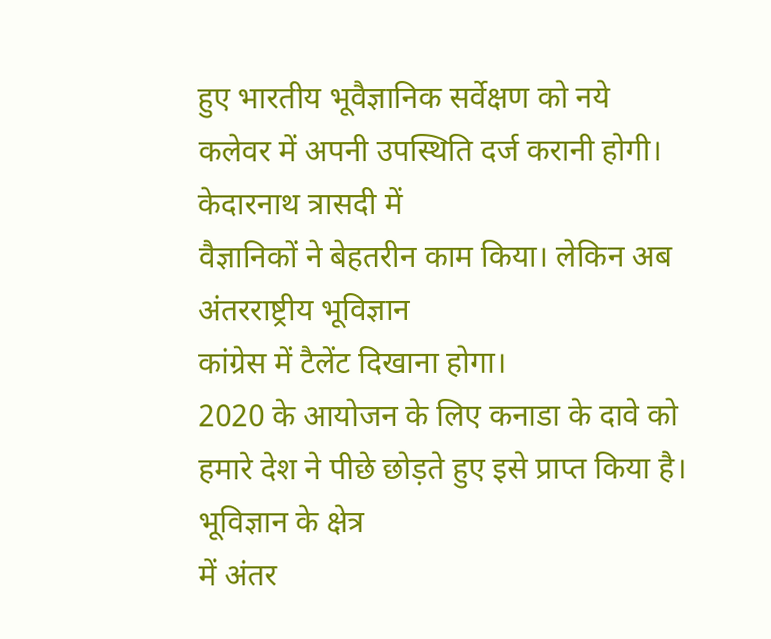हुए भारतीय भूवैज्ञानिक सर्वेक्षण को नये
कलेवर में अपनी उपस्थिति दर्ज करानी होगी।
केदारनाथ त्रासदी में
वैज्ञानिकों ने बेहतरीन काम किया। लेकिन अब अंतरराष्ट्रीय भूविज्ञान
कांग्रेस में टैलेंट दिखाना होगा।
2020 के आयोजन के लिए कनाडा के दावे को
हमारे देश ने पीछे छोड़ते हुए इसे प्राप्त किया है।
भूविज्ञान के क्षेत्र
में अंतर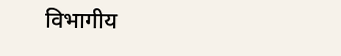विभागीय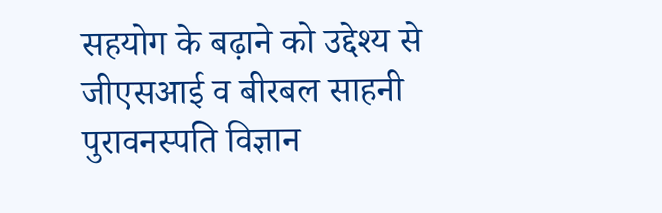सहयोग के बढ़ाने को उद्देश्य से जीएसआई व बीरबल साहनी
पुरावनस्पति विज्ञान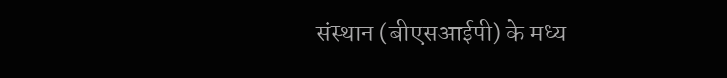संस्थान (बीएसआईपी) के मध्य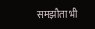समझौता भी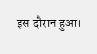इस दौरान हुआ।